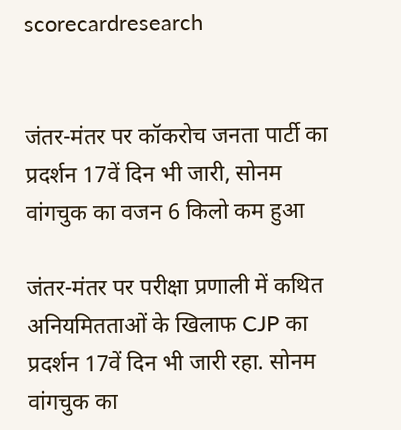scorecardresearch


जंतर-मंतर पर कॉकरोच जनता पार्टी का प्रदर्शन 17वें दिन भी जारी, सोनम वांगचुक का वजन 6 किलो कम हुआ

जंतर-मंतर पर परीक्षा प्रणाली में कथित अनियमितताओं के खिलाफ CJP का प्रदर्शन 17वें दिन भी जारी रहा. सोनम वांगचुक का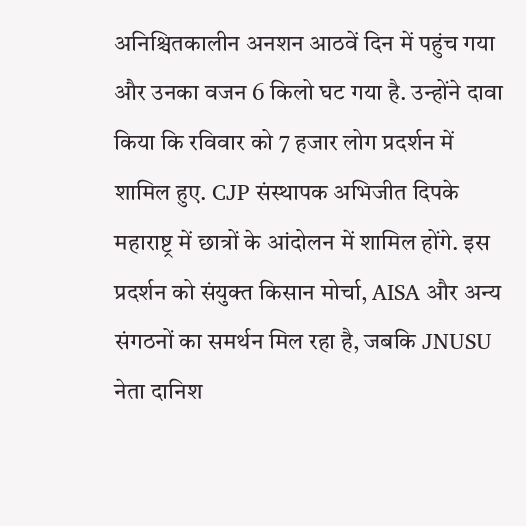अनिश्चितकालीन अनशन आठवें दिन में पहुंच गया और उनका वजन 6 किलो घट गया है. उन्होंने दावा किया कि रविवार को 7 हजार लोग प्रदर्शन में शामिल हुए. CJP संस्थापक अभिजीत दिपके महाराष्ट्र में छात्रों के आंदोलन में शामिल होंगे. इस प्रदर्शन को संयुक्त किसान मोर्चा, AISA और अन्य संगठनों का समर्थन मिल रहा है, जबकि JNUSU नेता दानिश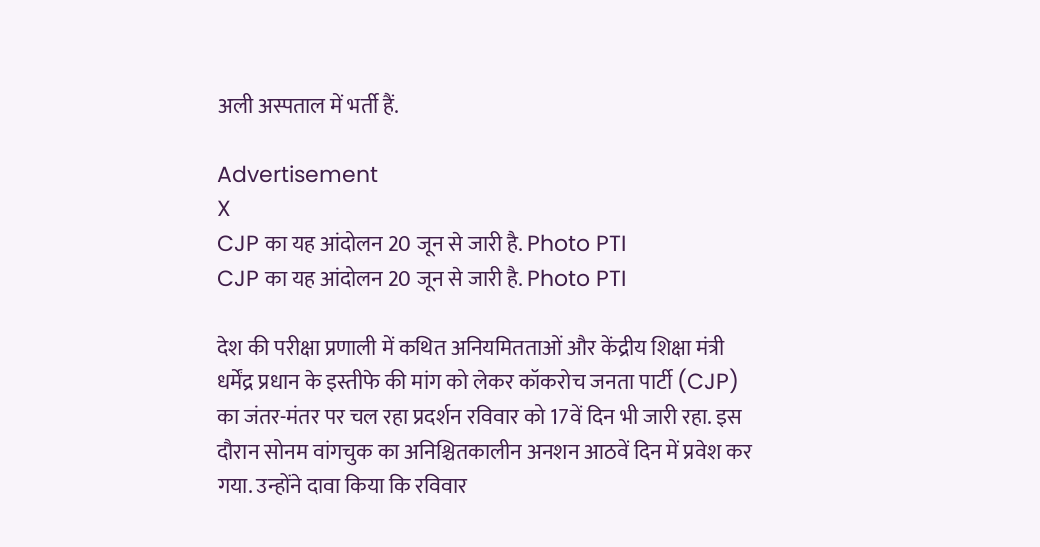अली अस्पताल में भर्ती हैं.

Advertisement
X
CJP का यह आंदोलन 20 जून से जारी है. Photo PTI
CJP का यह आंदोलन 20 जून से जारी है. Photo PTI

देश की परीक्षा प्रणाली में कथित अनियमितताओं और केंद्रीय शिक्षा मंत्री धर्मेंद्र प्रधान के इस्तीफे की मांग को लेकर कॉकरोच जनता पार्टी (CJP) का जंतर-मंतर पर चल रहा प्रदर्शन रविवार को 17वें दिन भी जारी रहा. इस दौरान सोनम वांगचुक का अनिश्चितकालीन अनशन आठवें दिन में प्रवेश कर गया. उन्होंने दावा किया कि रविवार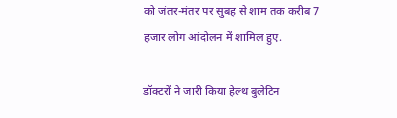को जंतर-मंतर पर सुबह से शाम तक करीब 7 हजार लोग आंदोलन में शामिल हुए.

डॉक्टरों ने जारी किया हेल्थ बुलेटिन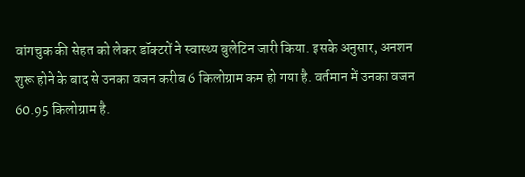वांगचुक की सेहत को लेकर डॉक्टरों ने स्वास्थ्य बुलेटिन जारी किया. इसके अनुसार, अनशन शुरू होने के बाद से उनका वजन करीब 6 किलोग्राम कम हो गया है. वर्तमान में उनका वजन 60.95 किलोग्राम है.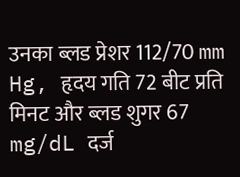उनका ब्लड प्रेशर 112/70 mm Hg, हृदय गति 72 बीट प्रति मिनट और ब्लड शुगर 67 mg/dL दर्ज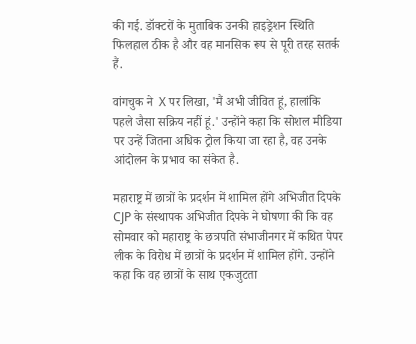की गई. डॉक्टरों के मुताबिक उनकी हाइड्रेशन स्थिति फिलहाल ठीक है और वह मानसिक रूप से पूरी तरह सतर्क हैं.

वांगचुक ने  X पर लिखा, 'मैं अभी जीवित हूं, हालांकि पहले जैसा सक्रिय नहीं हूं.' उन्होंने कहा कि सोशल मीडिया पर उन्हें जितना अधिक ट्रोल किया जा रहा है, वह उनके आंदोलन के प्रभाव का संकेत है.

महाराष्ट्र में छात्रों के प्रदर्शन में शामिल होंगे अभिजीत दिपके
CJP के संस्थापक अभिजीत दिपके ने घोषणा की कि वह सोमवार को महाराष्ट्र के छत्रपति संभाजीनगर में कथित पेपर लीक के विरोध में छात्रों के प्रदर्शन में शामिल होंगे. उन्होंने कहा कि वह छात्रों के साथ एकजुटता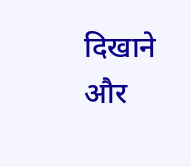दिखाने और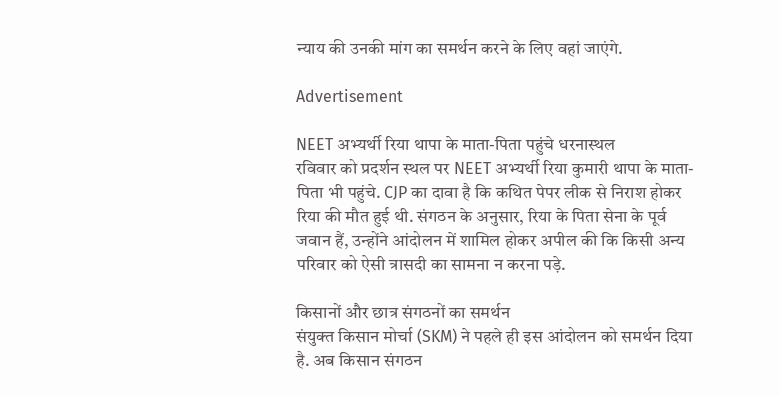न्याय की उनकी मांग का समर्थन करने के लिए वहां जाएंगे.

Advertisement

NEET अभ्यर्थी रिया थापा के माता-पिता पहुंचे धरनास्थल
रविवार को प्रदर्शन स्थल पर NEET अभ्यर्थी रिया कुमारी थापा के माता-पिता भी पहुंचे. CJP का दावा है कि कथित पेपर लीक से निराश होकर रिया की मौत हुई थी. संगठन के अनुसार, रिया के पिता सेना के पूर्व जवान हैं, उन्होंने आंदोलन में शामिल होकर अपील की कि किसी अन्य परिवार को ऐसी त्रासदी का सामना न करना पड़े.

किसानों और छात्र संगठनों का समर्थन
संयुक्त किसान मोर्चा (SKM) ने पहले ही इस आंदोलन को समर्थन दिया है. अब किसान संगठन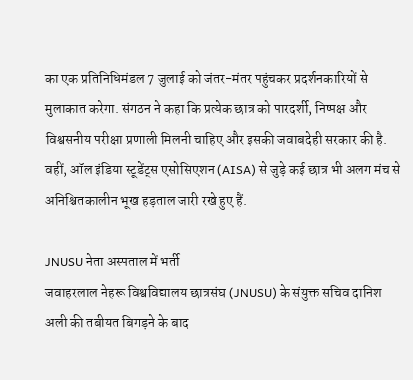का एक प्रतिनिधिमंडल 7 जुलाई को जंतर-मंतर पहुंचकर प्रदर्शनकारियों से मुलाकात करेगा. संगठन ने कहा कि प्रत्येक छात्र को पारदर्शी, निष्पक्ष और विश्वसनीय परीक्षा प्रणाली मिलनी चाहिए और इसकी जवाबदेही सरकार की है. वहीं, ऑल इंडिया स्टूडेंट्स एसोसिएशन (AISA) से जुड़े कई छात्र भी अलग मंच से अनिश्चितकालीन भूख हड़ताल जारी रखे हुए हैं.

JNUSU नेता अस्पताल में भर्ती
जवाहरलाल नेहरू विश्वविद्यालय छात्रसंघ (JNUSU) के संयुक्त सचिव दानिश अली की तबीयत बिगड़ने के बाद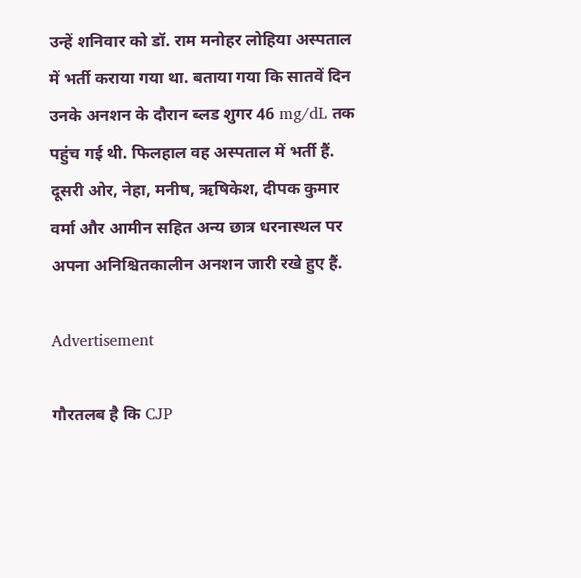उन्हें शनिवार को डॉ. राम मनोहर लोहिया अस्पताल में भर्ती कराया गया था. बताया गया कि सातवें दिन उनके अनशन के दौरान ब्लड शुगर 46 mg/dL तक पहुंच गई थी. फिलहाल वह अस्पताल में भर्ती हैं. दूसरी ओर, नेहा, मनीष, ऋषिकेश, दीपक कुमार वर्मा और आमीन सहित अन्य छात्र धरनास्थल पर अपना अनिश्चितकालीन अनशन जारी रखे हुए हैं.

Advertisement

गौरतलब है कि CJP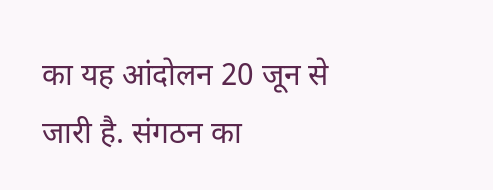का यह आंदोलन 20 जून से जारी है. संगठन का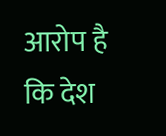आरोप है कि देश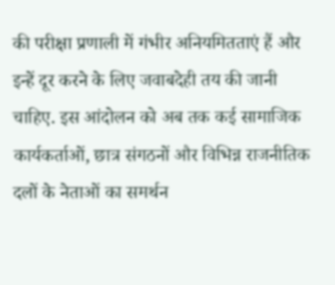की परीक्षा प्रणाली में गंभीर अनियमितताएं हैं और इन्हें दूर करने के लिए जवाबदेही तय की जानी चाहिए. इस आंदोलन को अब तक कई सामाजिक कार्यकर्ताओं, छात्र संगठनों और विभिन्न राजनीतिक दलों के नेताओं का समर्थन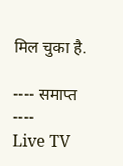मिल चुका है.

---- समाप्त ----
Live TV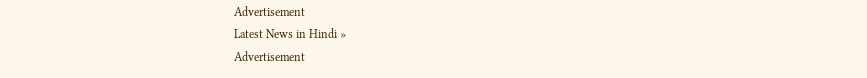Advertisement
Latest News in Hindi »
Advertisement